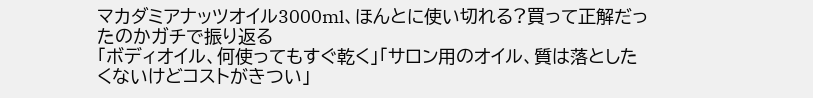マカダミアナッツオイル3000ml、ほんとに使い切れる?買って正解だったのかガチで振り返る
「ボディオイル、何使ってもすぐ乾く」「サロン用のオイル、質は落としたくないけどコストがきつい」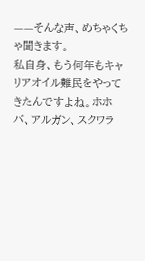——そんな声、めちゃくちゃ聞きます。
私自身、もう何年もキャリアオイル難民をやってきたんですよね。ホホバ、アルガン、スクワラ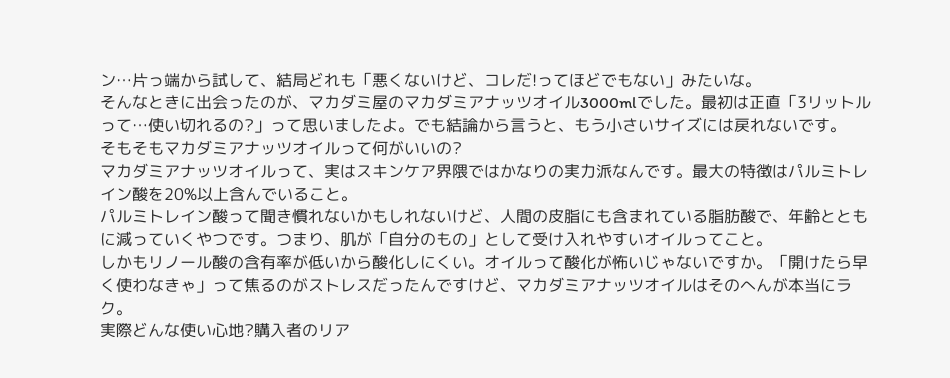ン…片っ端から試して、結局どれも「悪くないけど、コレだ!ってほどでもない」みたいな。
そんなときに出会ったのが、マカダミ屋のマカダミアナッツオイル3000mlでした。最初は正直「3リットルって…使い切れるの?」って思いましたよ。でも結論から言うと、もう小さいサイズには戻れないです。
そもそもマカダミアナッツオイルって何がいいの?
マカダミアナッツオイルって、実はスキンケア界隈ではかなりの実力派なんです。最大の特徴はパルミトレイン酸を20%以上含んでいること。
パルミトレイン酸って聞き慣れないかもしれないけど、人間の皮脂にも含まれている脂肪酸で、年齢とともに減っていくやつです。つまり、肌が「自分のもの」として受け入れやすいオイルってこと。
しかもリノール酸の含有率が低いから酸化しにくい。オイルって酸化が怖いじゃないですか。「開けたら早く使わなきゃ」って焦るのがストレスだったんですけど、マカダミアナッツオイルはそのへんが本当にラク。
実際どんな使い心地?購入者のリア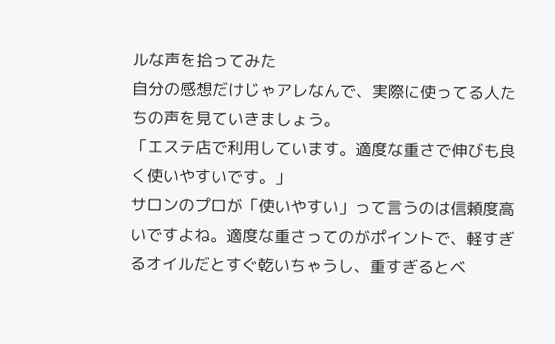ルな声を拾ってみた
自分の感想だけじゃアレなんで、実際に使ってる人たちの声を見ていきましょう。
「エステ店で利用しています。適度な重さで伸びも良く使いやすいです。」
サロンのプロが「使いやすい」って言うのは信頼度高いですよね。適度な重さってのがポイントで、軽すぎるオイルだとすぐ乾いちゃうし、重すぎるとベ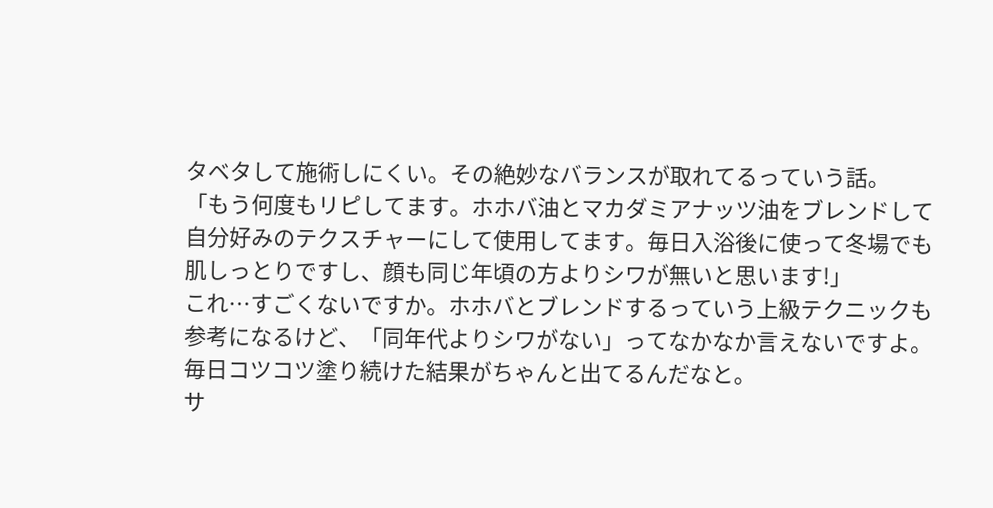タベタして施術しにくい。その絶妙なバランスが取れてるっていう話。
「もう何度もリピしてます。ホホバ油とマカダミアナッツ油をブレンドして自分好みのテクスチャーにして使用してます。毎日入浴後に使って冬場でも肌しっとりですし、顔も同じ年頃の方よりシワが無いと思います!」
これ…すごくないですか。ホホバとブレンドするっていう上級テクニックも参考になるけど、「同年代よりシワがない」ってなかなか言えないですよ。毎日コツコツ塗り続けた結果がちゃんと出てるんだなと。
サ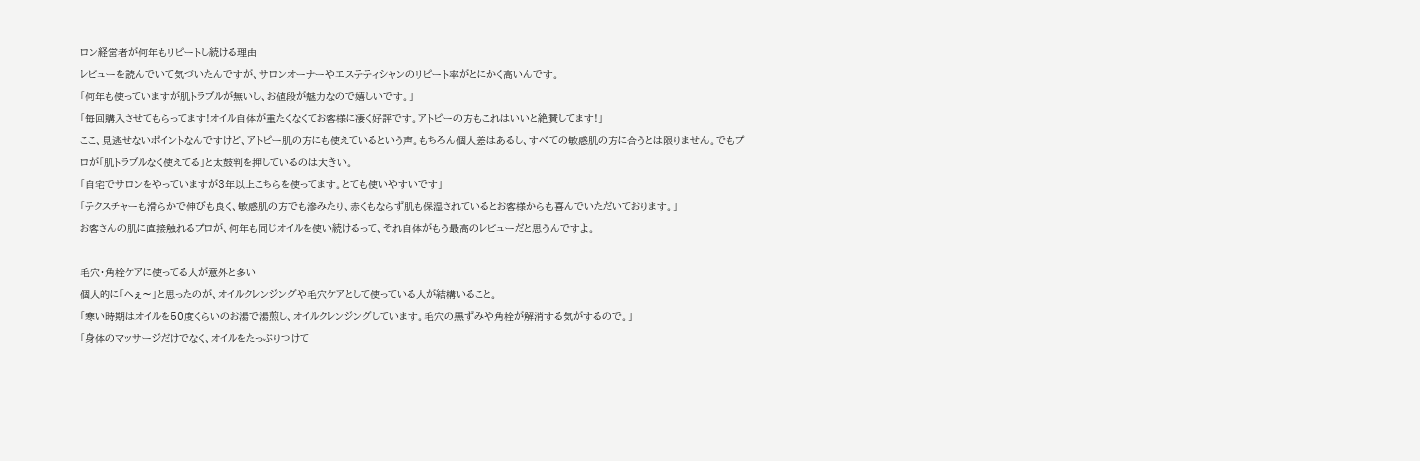ロン経営者が何年もリピートし続ける理由
レビューを読んでいて気づいたんですが、サロンオーナーやエステティシャンのリピート率がとにかく高いんです。
「何年も使っていますが肌トラブルが無いし、お値段が魅力なので嬉しいです。」
「毎回購入させてもらってます!オイル自体が重たくなくてお客様に凄く好評です。アトピーの方もこれはいいと絶賛してます!」
ここ、見逃せないポイントなんですけど、アトピー肌の方にも使えているという声。もちろん個人差はあるし、すべての敏感肌の方に合うとは限りません。でもプロが「肌トラブルなく使えてる」と太鼓判を押しているのは大きい。
「自宅でサロンをやっていますが3年以上こちらを使ってます。とても使いやすいです」
「テクスチャーも滑らかで伸びも良く、敏感肌の方でも滲みたり、赤くもならず肌も保湿されているとお客様からも喜んでいただいております。」
お客さんの肌に直接触れるプロが、何年も同じオイルを使い続けるって、それ自体がもう最高のレビューだと思うんですよ。

毛穴・角栓ケアに使ってる人が意外と多い
個人的に「へぇ〜」と思ったのが、オイルクレンジングや毛穴ケアとして使っている人が結構いること。
「寒い時期はオイルを50度くらいのお湯で湯煎し、オイルクレンジングしています。毛穴の黒ずみや角栓が解消する気がするので。」
「身体のマッサージだけでなく、オイルをたっぷりつけて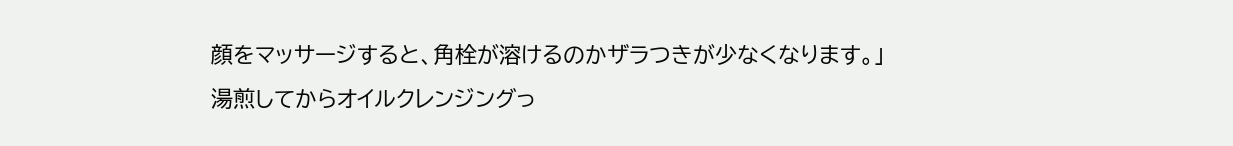顔をマッサージすると、角栓が溶けるのかザラつきが少なくなります。」
湯煎してからオイルクレンジングっ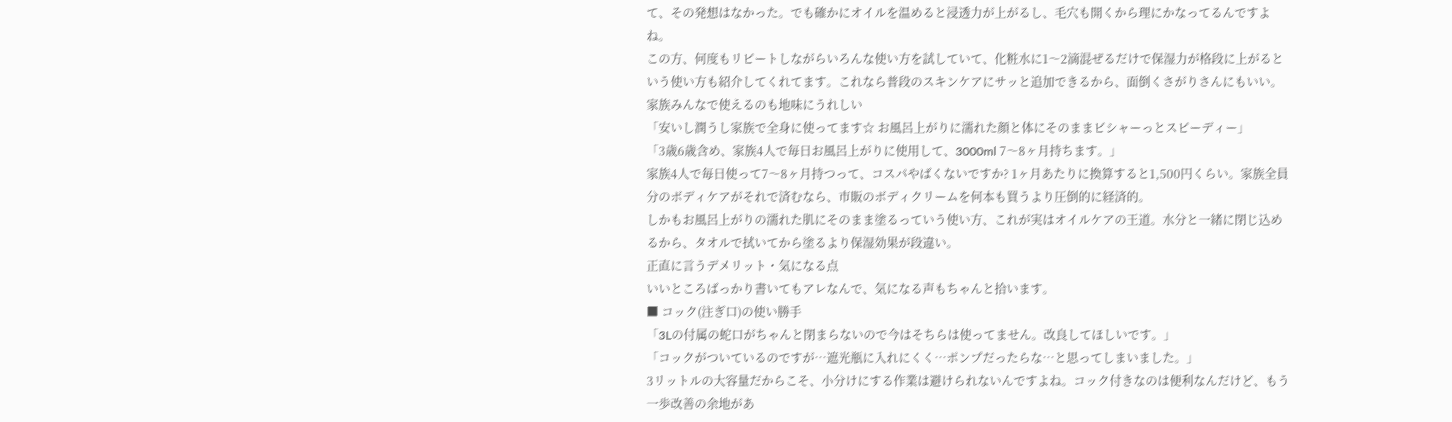て、その発想はなかった。でも確かにオイルを温めると浸透力が上がるし、毛穴も開くから理にかなってるんですよね。
この方、何度もリピートしながらいろんな使い方を試していて、化粧水に1〜2滴混ぜるだけで保湿力が格段に上がるという使い方も紹介してくれてます。これなら普段のスキンケアにサッと追加できるから、面倒くさがりさんにもいい。
家族みんなで使えるのも地味にうれしい
「安いし潤うし家族で全身に使ってます☆ お風呂上がりに濡れた顔と体にそのままビシャーっとスピーディー」
「3歳6歳含め、家族4人で毎日お風呂上がりに使用して、3000ml 7〜8ヶ月持ちます。」
家族4人で毎日使って7〜8ヶ月持つって、コスパやばくないですか? 1ヶ月あたりに換算すると1,500円くらい。家族全員分のボディケアがそれで済むなら、市販のボディクリームを何本も買うより圧倒的に経済的。
しかもお風呂上がりの濡れた肌にそのまま塗るっていう使い方、これが実はオイルケアの王道。水分と一緒に閉じ込めるから、タオルで拭いてから塗るより保湿効果が段違い。
正直に言うデメリット・気になる点
いいところばっかり書いてもアレなんで、気になる声もちゃんと拾います。
■ コック(注ぎ口)の使い勝手
「3Lの付属の蛇口がちゃんと閉まらないので今はそちらは使ってません。改良してほしいです。」
「コックがついているのですが…遮光瓶に入れにくく…ポンプだったらな…と思ってしまいました。」
3リットルの大容量だからこそ、小分けにする作業は避けられないんですよね。コック付きなのは便利なんだけど、もう一歩改善の余地があ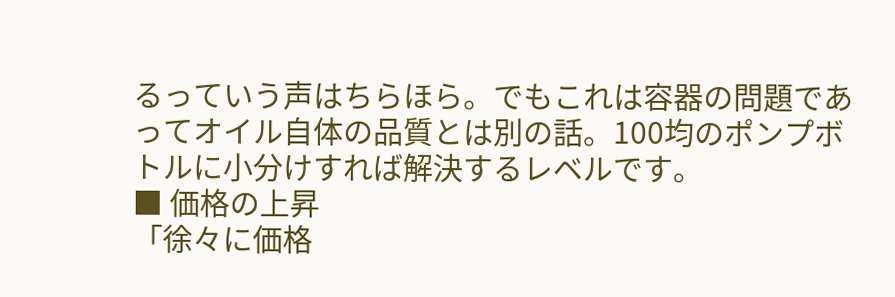るっていう声はちらほら。でもこれは容器の問題であってオイル自体の品質とは別の話。100均のポンプボトルに小分けすれば解決するレベルです。
■ 価格の上昇
「徐々に価格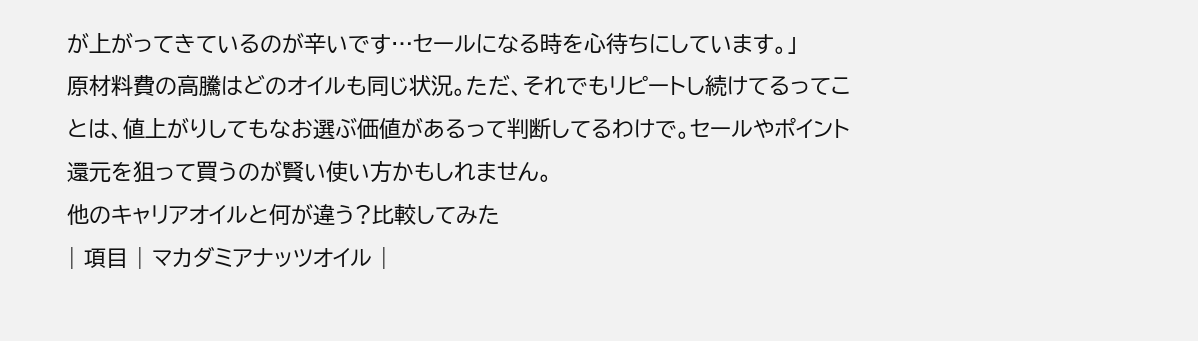が上がってきているのが辛いです…セールになる時を心待ちにしています。」
原材料費の高騰はどのオイルも同じ状況。ただ、それでもリピートし続けてるってことは、値上がりしてもなお選ぶ価値があるって判断してるわけで。セールやポイント還元を狙って買うのが賢い使い方かもしれません。
他のキャリアオイルと何が違う?比較してみた
| 項目 | マカダミアナッツオイル |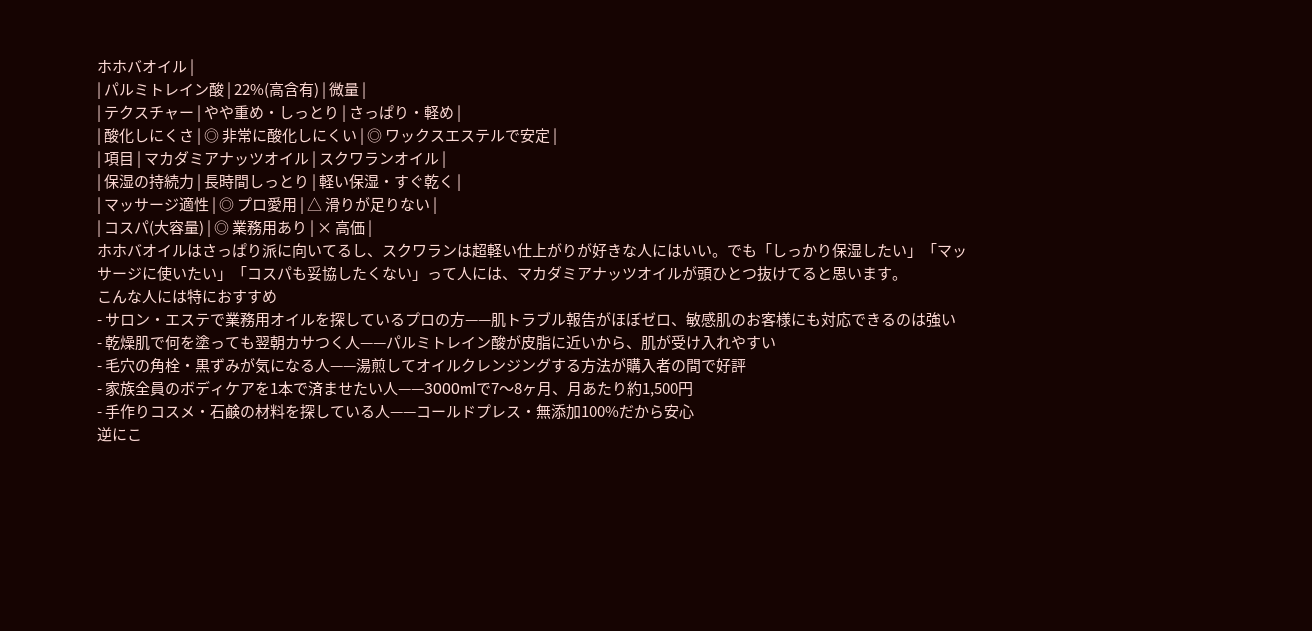ホホバオイル |
| パルミトレイン酸 | 22%(高含有) | 微量 |
| テクスチャー | やや重め・しっとり | さっぱり・軽め |
| 酸化しにくさ | ◎ 非常に酸化しにくい | ◎ ワックスエステルで安定 |
| 項目 | マカダミアナッツオイル | スクワランオイル |
| 保湿の持続力 | 長時間しっとり | 軽い保湿・すぐ乾く |
| マッサージ適性 | ◎ プロ愛用 | △ 滑りが足りない |
| コスパ(大容量) | ◎ 業務用あり | × 高価 |
ホホバオイルはさっぱり派に向いてるし、スクワランは超軽い仕上がりが好きな人にはいい。でも「しっかり保湿したい」「マッサージに使いたい」「コスパも妥協したくない」って人には、マカダミアナッツオイルが頭ひとつ抜けてると思います。
こんな人には特におすすめ
- サロン・エステで業務用オイルを探しているプロの方——肌トラブル報告がほぼゼロ、敏感肌のお客様にも対応できるのは強い
- 乾燥肌で何を塗っても翌朝カサつく人——パルミトレイン酸が皮脂に近いから、肌が受け入れやすい
- 毛穴の角栓・黒ずみが気になる人——湯煎してオイルクレンジングする方法が購入者の間で好評
- 家族全員のボディケアを1本で済ませたい人——3000mlで7〜8ヶ月、月あたり約1,500円
- 手作りコスメ・石鹸の材料を探している人——コールドプレス・無添加100%だから安心
逆にこ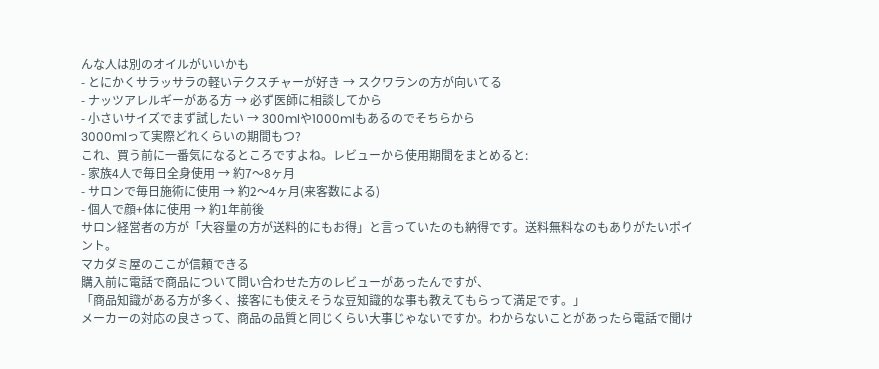んな人は別のオイルがいいかも
- とにかくサラッサラの軽いテクスチャーが好き → スクワランの方が向いてる
- ナッツアレルギーがある方 → 必ず医師に相談してから
- 小さいサイズでまず試したい → 300mlや1000mlもあるのでそちらから
3000mlって実際どれくらいの期間もつ?
これ、買う前に一番気になるところですよね。レビューから使用期間をまとめると:
- 家族4人で毎日全身使用 → 約7〜8ヶ月
- サロンで毎日施術に使用 → 約2〜4ヶ月(来客数による)
- 個人で顔+体に使用 → 約1年前後
サロン経営者の方が「大容量の方が送料的にもお得」と言っていたのも納得です。送料無料なのもありがたいポイント。
マカダミ屋のここが信頼できる
購入前に電話で商品について問い合わせた方のレビューがあったんですが、
「商品知識がある方が多く、接客にも使えそうな豆知識的な事も教えてもらって満足です。」
メーカーの対応の良さって、商品の品質と同じくらい大事じゃないですか。わからないことがあったら電話で聞け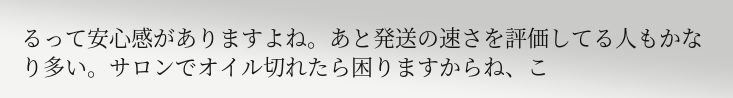るって安心感がありますよね。あと発送の速さを評価してる人もかなり多い。サロンでオイル切れたら困りますからね、こ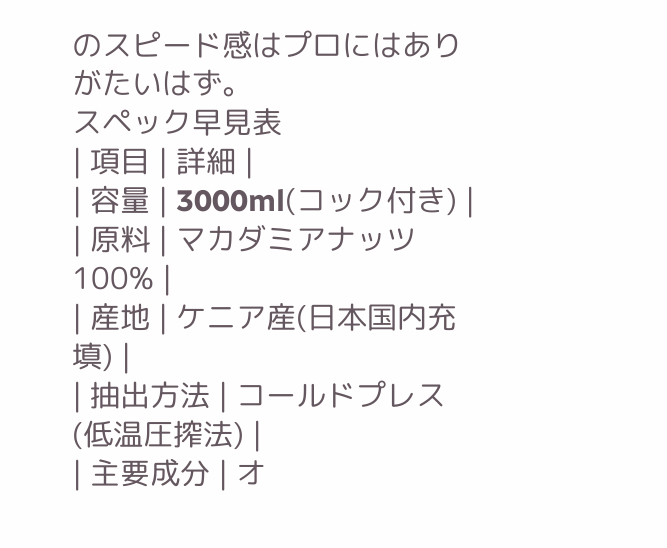のスピード感はプロにはありがたいはず。
スペック早見表
| 項目 | 詳細 |
| 容量 | 3000ml(コック付き) |
| 原料 | マカダミアナッツ100% |
| 産地 | ケニア産(日本国内充填) |
| 抽出方法 | コールドプレス(低温圧搾法) |
| 主要成分 | オ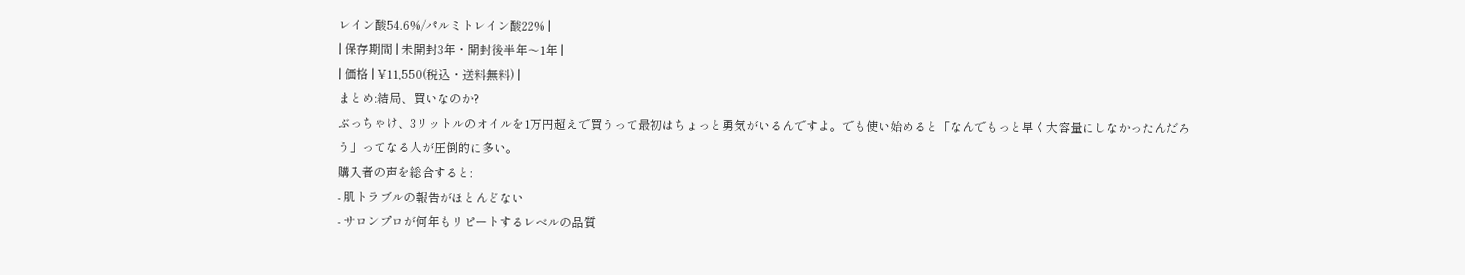レイン酸54.6%/パルミトレイン酸22% |
| 保存期間 | 未開封3年・開封後半年〜1年 |
| 価格 | ¥11,550(税込・送料無料) |
まとめ:結局、買いなのか?
ぶっちゃけ、3リットルのオイルを1万円超えで買うって最初はちょっと勇気がいるんですよ。でも使い始めると「なんでもっと早く大容量にしなかったんだろう」ってなる人が圧倒的に多い。
購入者の声を総合すると:
- 肌トラブルの報告がほとんどない
- サロンプロが何年もリピートするレベルの品質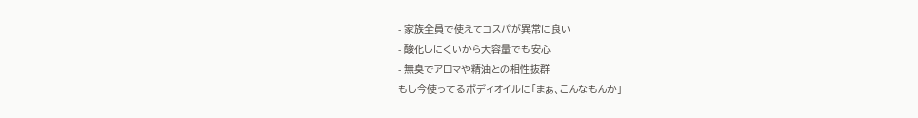- 家族全員で使えてコスパが異常に良い
- 酸化しにくいから大容量でも安心
- 無臭でアロマや精油との相性抜群
もし今使ってるボディオイルに「まぁ、こんなもんか」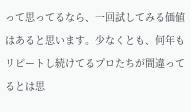って思ってるなら、一回試してみる価値はあると思います。少なくとも、何年もリピートし続けてるプロたちが間違ってるとは思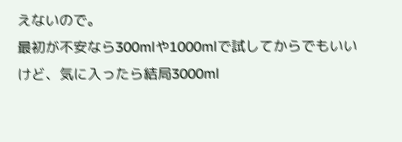えないので。
最初が不安なら300mlや1000mlで試してからでもいいけど、気に入ったら結局3000ml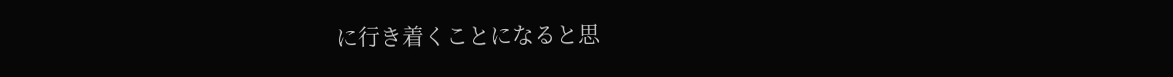に行き着くことになると思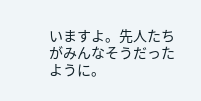いますよ。先人たちがみんなそうだったように。